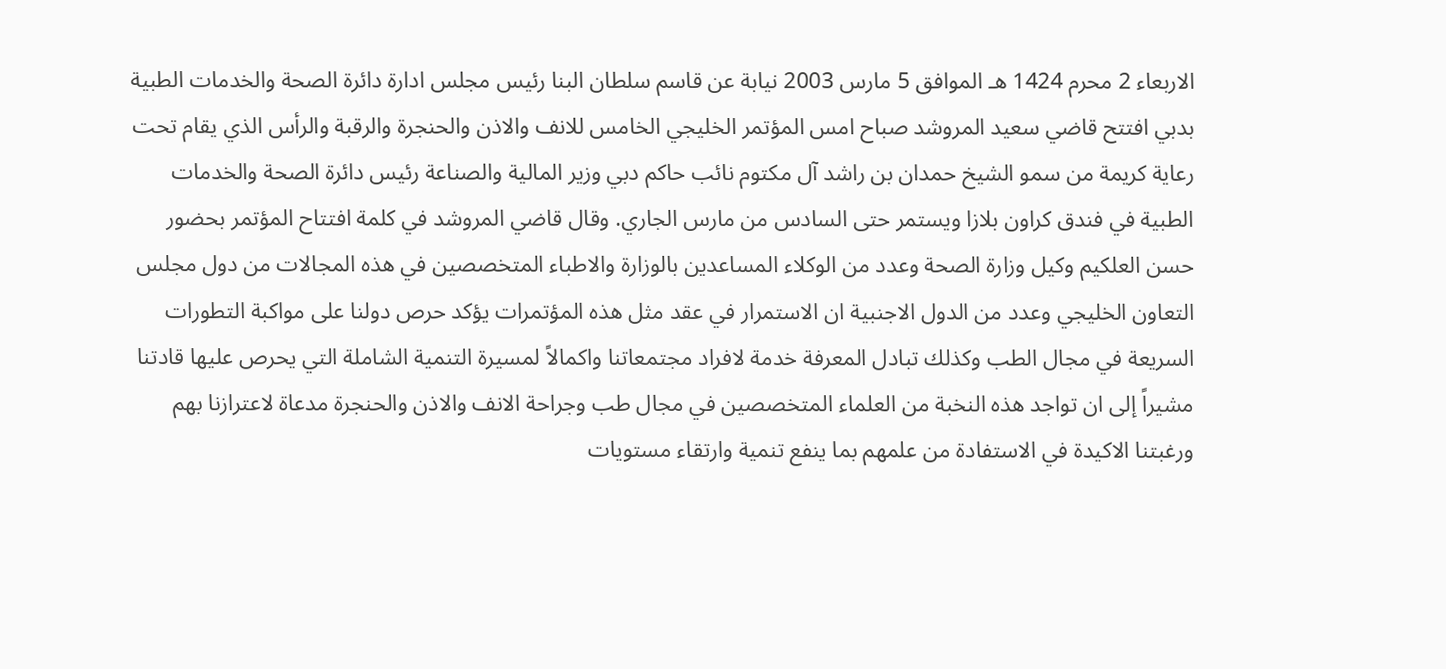الاربعاء 2 محرم 1424 هـ الموافق 5 مارس 2003 نيابة عن قاسم سلطان البنا رئيس مجلس ادارة دائرة الصحة والخدمات الطبية بدبي افتتح قاضي سعيد المروشد صباح امس المؤتمر الخليجي الخامس للانف والاذن والحنجرة والرقبة والرأس الذي يقام تحت رعاية كريمة من سمو الشيخ حمدان بن راشد آل مكتوم نائب حاكم دبي وزير المالية والصناعة رئيس دائرة الصحة والخدمات الطبية في فندق كراون بلازا ويستمر حتى السادس من مارس الجاري. وقال قاضي المروشد في كلمة افتتاح المؤتمر بحضور حسن العلكيم وكيل وزارة الصحة وعدد من الوكلاء المساعدين بالوزارة والاطباء المتخصصين في هذه المجالات من دول مجلس التعاون الخليجي وعدد من الدول الاجنبية ان الاستمرار في عقد مثل هذه المؤتمرات يؤكد حرص دولنا على مواكبة التطورات السريعة في مجال الطب وكذلك تبادل المعرفة خدمة لافراد مجتمعاتنا واكمالاً لمسيرة التنمية الشاملة التي يحرص عليها قادتنا مشيراً إلى ان تواجد هذه النخبة من العلماء المتخصصين في مجال طب وجراحة الانف والاذن والحنجرة مدعاة لاعترازنا بهم ورغبتنا الاكيدة في الاستفادة من علمهم بما ينفع تنمية وارتقاء مستويات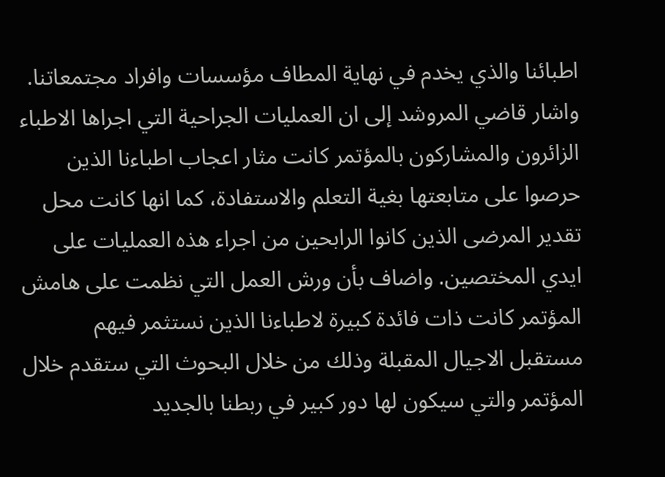اطبائنا والذي يخدم في نهاية المطاف مؤسسات وافراد مجتمعاتنا. واشار قاضي المروشد إلى ان العمليات الجراحية التي اجراها الاطباء الزائرون والمشاركون بالمؤتمر كانت مثار اعجاب اطباءنا الذين حرصوا على متابعتها بغية التعلم والاستفادة، كما انها كانت محل تقدير المرضى الذين كانوا الرابحين من اجراء هذه العمليات على ايدي المختصين. واضاف بأن ورش العمل التي نظمت على هامش المؤتمر كانت ذات فائدة كبيرة لاطباءنا الذين نستثمر فيهم مستقبل الاجيال المقبلة وذلك من خلال البحوث التي ستقدم خلال المؤتمر والتي سيكون لها دور كبير في ربطنا بالجديد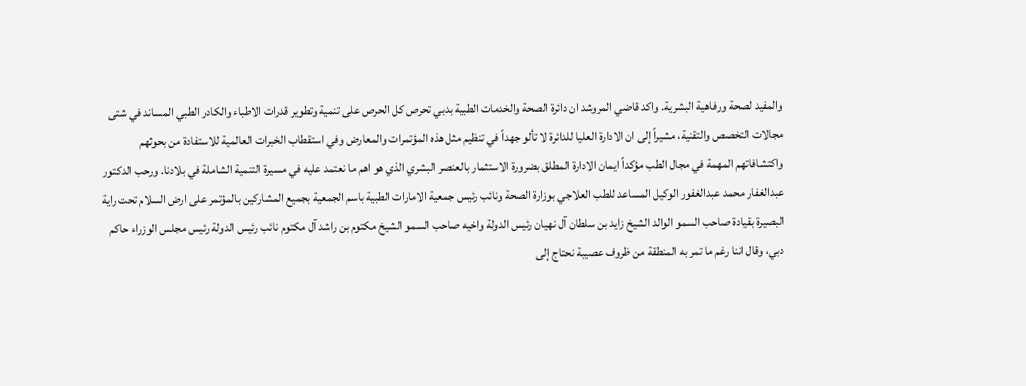والمفيد لصحة ورفاهية البشرية. واكد قاضي المروشد ان دائرة الصحة والخدمات الطبية بدبي تحرص كل الحرص على تنمية وتطوير قدرات الاطباء والكادر الطبي المساند في شتى مجالات التخصص والتقنية، مشيراً إلى ان الادارة العليا للدائرة لا تألو جهداً في تنظيم مثل هذه المؤتمرات والمعارض وفي استقطاب الخبرات العالمية للاستفادة من بحوثهم واكتشافاتهم المهمة في مجال الطب مؤكداً ايمان الادارة المطلق بضرورة الاستثمار بالعنصر البشري الذي هو اهم ما نعتمد عليه في مسيرة التنمية الشاملة في بلادنا. ورحب الدكتور عبدالغفار محمد عبدالغفور الوكيل المساعد للطب العلاجي بوزارة الصحة ونائب رئيس جمعية الامارات الطبية باسم الجمعية بجميع المشاركين بالمؤتمر على ارض السلام تحت راية البصيرة بقيادة صاحب السمو الوالد الشيخ زايد بن سلطان آل نهيان رئيس الدولة واخيه صاحب السمو الشيخ مكتوم بن راشد آل مكتوم نائب رئيس الدولة رئيس مجلس الوزراء حاكم دبي، وقال اننا رغم ما تمر به المنطقة من ظروف عصيبة نحتاج إلى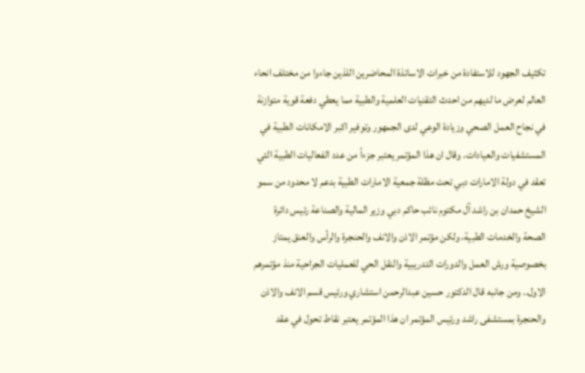تكثيف الجهود للاستفادة من خبرات الاساتذة المحاضرين اللذين جاءوا من مختلف انحاء العالم لعرض ما لديهم من احدث التقنيات العلمية والطبية مما يعطي دفعة قوية متوازنة في نجاح العمل الصحي وزيادة الوعي لدى الجمهور وتوفير اكبر الامكانات الطبية في المستشفيات والعيادات. وقال ان هذا المؤتمر يعتبر جزءاً من عدد الفعاليات الطبية التي تعقد في دولة الامارات دبي تحت مظلة جمعية الامارات الطبية بدعم لا محدود من سمو الشيخ حمدان بن راشد آل مكتوم نائب حاكم دبي وزير المالية والصناعة رئيس دائرة الصحة والخدمات الطبية، ولكن مؤتمر الاذن والانف والحنجرة والرأس والعنق يمتاز بخصوصية ورش العمل والدورات التدريبية والنقل الحي للعمليات الجراحية منذ مؤتمرهم الاول.. ومن جانبه قال الدكتور حسين عبدالرحمن استشاري ورئيس قسم الانف والاذن والحنجرة بمستشفى راشد ورئيس المؤتمر ان هذا المؤتمر يعتبر نقاط تحول في عقد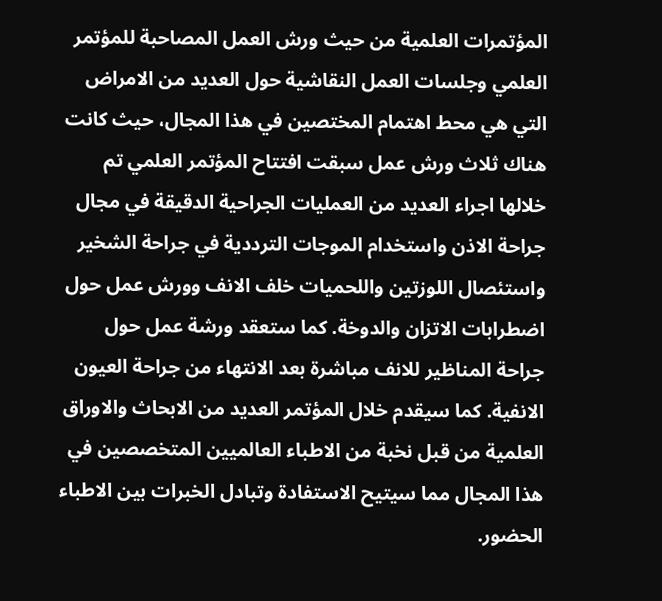المؤتمرات العلمية من حيث ورش العمل المصاحبة للمؤتمر العلمي وجلسات العمل النقاشية حول العديد من الامراض التي هي محط اهتمام المختصين في هذا المجال، حيث كانت هناك ثلاث ورش عمل سبقت افتتاح المؤتمر العلمي تم خلالها اجراء العديد من العمليات الجراحية الدقيقة في مجال جراحة الاذن واستخدام الموجات الترددية في جراحة الشخير واستئصال اللوزتين واللحميات خلف الانف وورش عمل حول اضطرابات الاتزان والدوخة. كما ستعقد ورشة عمل حول جراحة المناظير للانف مباشرة بعد الانتهاء من جراحة العيون الانفية. كما سيقدم خلال المؤتمر العديد من الابحاث والاوراق العلمية من قبل نخبة من الاطباء العالميين المتخصصين في هذا المجال مما سيتيح الاستفادة وتبادل الخبرات بين الاطباء الحضور.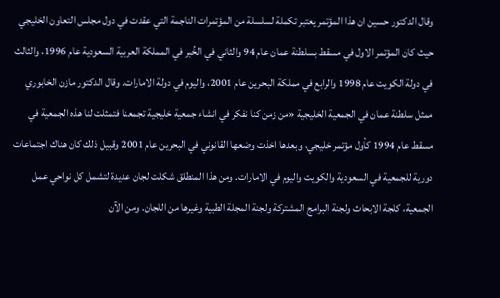وقال الدكتور حسين ان هذا المؤتمر يعتبر تكملة لسلسلة من المؤتمرات الناجمة التي عقدت في دول مجلس التعاون الخليجي حيث كان المؤتمر الاول في مسقط بسلطنة عمان عام 94 والثاني في الخُبر في المملكة العربية السعودية عام 1996، والثالث في دولة الكويت عام 1998 والرابع في مملكة البحرين عام 2001، واليوم في دولة الامارات. وقال الدكتور مازن الخابوري ممثل سلطنة عمان في الجمعية الخليجية «من زمن كنا نفكر في انشاء جمعية خليجية تجمعنا فتمثلت لنا هذه الجمعية في مسقط عام 1994 كأول مؤتمر خليجي، وبعدها اخذت وضعها القانوني في البحرين عام 2001 وقبيل ذلك كان هناك اجتماعات دورية للجمعية في السعودية والكويت واليوم في الامارات. ومن هذا المنطلق شكلت لجان عديدة لتشمل كل نواحي عمل الجمعية، كلجة الابحاث ولجنة البرامج المشتركة ولجنة المجلة الطبية وغيرها من اللجان. ومن الآن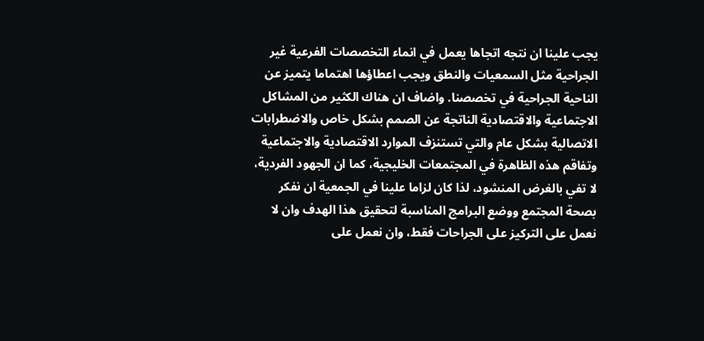يجب علينا ان نتجه اتجاها يعمل في انماء التخصصات الفرعية غير الجراحية مثل السمعيات والنطق ويجب اعطاؤها اهتماما يتميز عن الناحية الجراحية في تخصصنا. واضاف ان هناك الكثير من المشاكل الاجتماعية والاقتصادية الناتجة عن الصمم بشكل خاص والاضطرابات الاتصالية بشكل عام والتي تستنزف الموارد الاقتصادية والاجتماعية وتفاقم هذه الظاهرة في المجتمعات الخليجية، كما ان الجهود الفردية، لا تفي بالغرض المنشود، لذا كان لزاما علينا في الجمعية ان نفكر بصحة المجتمع ووضع البرامج المناسبة لتحقيق هذا الهدف وان لا نعمل على التركيز على الجراحات فقط، وان نعمل على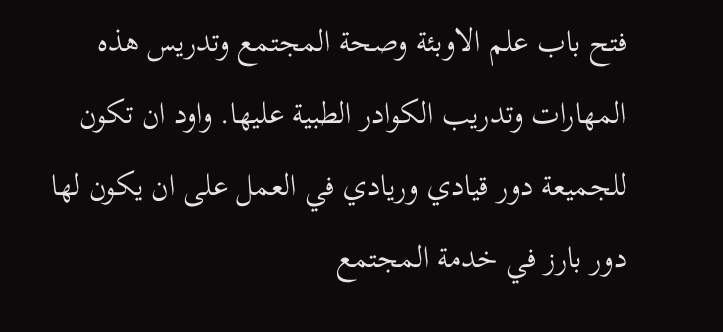فتح باب علم الاوبئة وصحة المجتمع وتدريس هذه المهارات وتدريب الكوادر الطبية عليها. واود ان تكون للجميعة دور قيادي وريادي في العمل على ان يكون لها دور بارز في خدمة المجتمع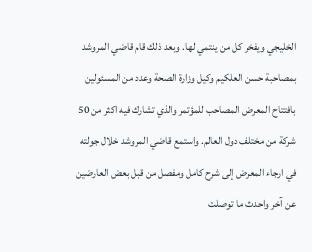الخليجي ويفخر كل من ينتمي لها. وبعد ذلك قام قاضي المروشد بمصاحبة حسن العلكيم وكيل وزارة الصحة وعدد من المسئولين بافتتاح المعرض المصاحب للمؤتمر والذي تشارك فيه اكثر من 50 شركة من مختلف دول العالم. واستمع قاضي المروشد خلال جولته في ارجاء المعرض إلى شرح كامل ومفصل من قبل بعض العارضين عن آخر واحدث ما توصلت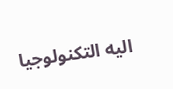اليه التكنولوجيا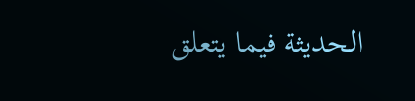الحديثة فيما يتعلق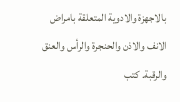بالاجهزة والادوية المتعلقة بامراض الانف والاذن والحنجرة والرأس والعنق والرقبة. كتب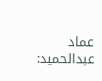عماد عبدالحميد: